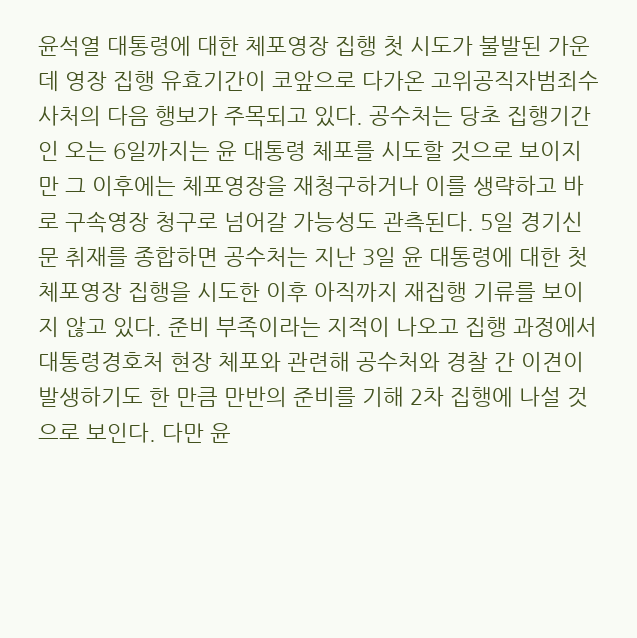윤석열 대통령에 대한 체포영장 집행 첫 시도가 불발된 가운데 영장 집행 유효기간이 코앞으로 다가온 고위공직자범죄수사처의 다음 행보가 주목되고 있다. 공수처는 당초 집행기간인 오는 6일까지는 윤 대통령 체포를 시도할 것으로 보이지만 그 이후에는 체포영장을 재청구하거나 이를 생략하고 바로 구속영장 청구로 넘어갈 가능성도 관측된다. 5일 경기신문 취재를 종합하면 공수처는 지난 3일 윤 대통령에 대한 첫 체포영장 집행을 시도한 이후 아직까지 재집행 기류를 보이지 않고 있다. 준비 부족이라는 지적이 나오고 집행 과정에서 대통령경호처 현장 체포와 관련해 공수처와 경찰 간 이견이 발생하기도 한 만큼 만반의 준비를 기해 2차 집행에 나설 것으로 보인다. 다만 윤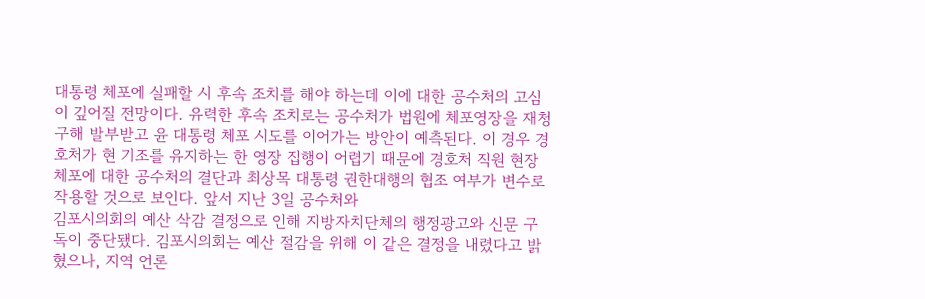대통령 체포에 실패할 시 후속 조치를 해야 하는데 이에 대한 공수처의 고심이 깊어질 전망이다. 유력한 후속 조치로는 공수처가 법원에 체포영장을 재청구해 발부받고 윤 대통령 체포 시도를 이어가는 방안이 예측된다. 이 경우 경호처가 현 기조를 유지하는 한 영장 집행이 어렵기 때문에 경호처 직원 현장 체포에 대한 공수처의 결단과 최상목 대통령 권한대행의 협조 여부가 변수로 작용할 것으로 보인다. 앞서 지난 3일 공수처와
김포시의회의 예산 삭감 결정으로 인해 지방자치단체의 행정광고와 신문 구독이 중단됐다. 김포시의회는 예산 절감을 위해 이 같은 결정을 내렸다고 밝혔으나, 지역 언론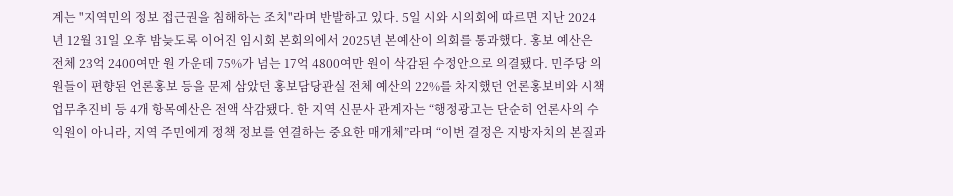계는 "지역민의 정보 접근권을 침해하는 조치"라며 반발하고 있다. 5일 시와 시의회에 따르면 지난 2024년 12월 31일 오후 밤늦도록 이어진 임시회 본회의에서 2025년 본예산이 의회를 통과했다. 홍보 예산은 전체 23억 2400여만 원 가운데 75%가 넘는 17억 4800여만 원이 삭감된 수정안으로 의결됐다. 민주당 의원들이 편향된 언론홍보 등을 문제 삼았던 홍보담당관실 전체 예산의 22%를 차지했던 언론홍보비와 시책업무추진비 등 4개 항목예산은 전액 삭감됐다. 한 지역 신문사 관계자는 “행정광고는 단순히 언론사의 수익원이 아니라, 지역 주민에게 정책 정보를 연결하는 중요한 매개체”라며 “이번 결정은 지방자치의 본질과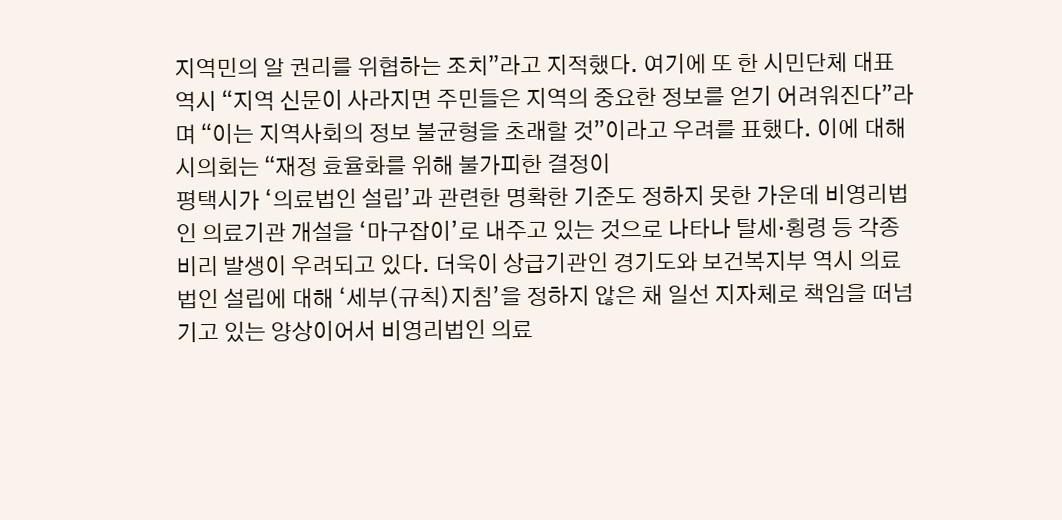지역민의 알 권리를 위협하는 조치”라고 지적했다. 여기에 또 한 시민단체 대표 역시 “지역 신문이 사라지면 주민들은 지역의 중요한 정보를 얻기 어려워진다”라며 “이는 지역사회의 정보 불균형을 초래할 것”이라고 우려를 표했다. 이에 대해 시의회는 “재정 효율화를 위해 불가피한 결정이
평택시가 ‘의료법인 설립’과 관련한 명확한 기준도 정하지 못한 가운데 비영리법인 의료기관 개설을 ‘마구잡이’로 내주고 있는 것으로 나타나 탈세·횡령 등 각종 비리 발생이 우려되고 있다. 더욱이 상급기관인 경기도와 보건복지부 역시 의료법인 설립에 대해 ‘세부(규칙)지침’을 정하지 않은 채 일선 지자체로 책임을 떠넘기고 있는 양상이어서 비영리법인 의료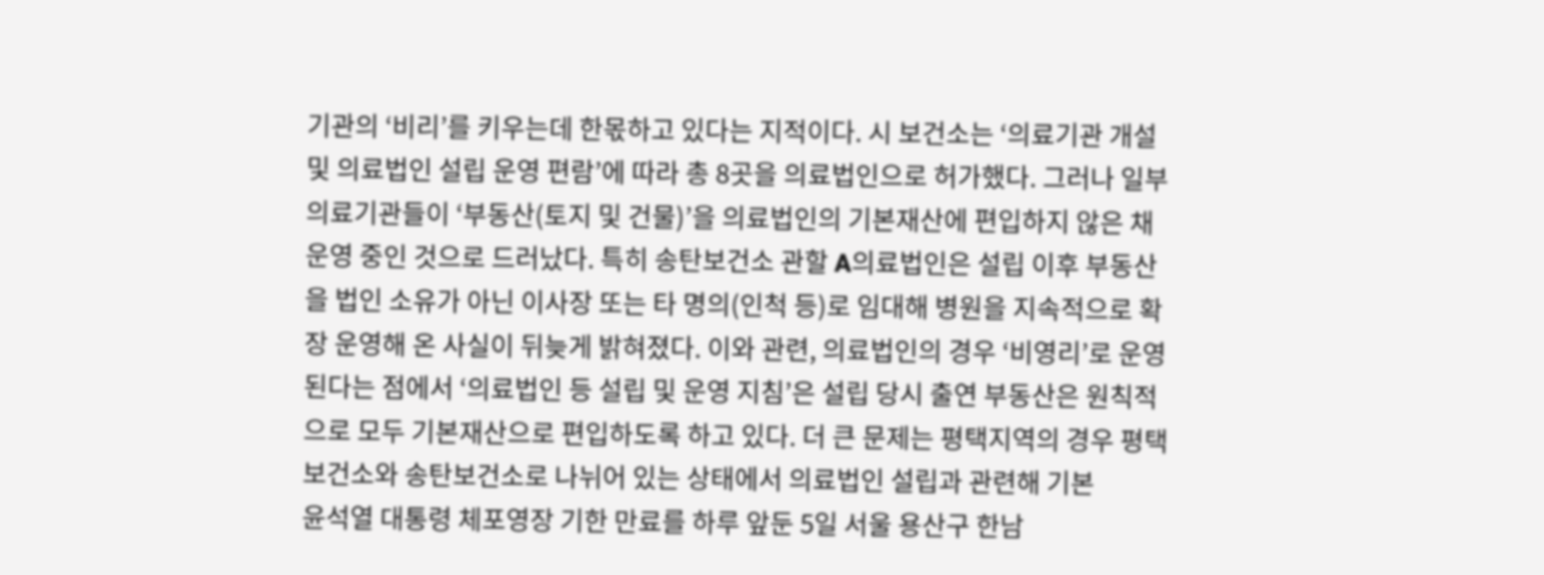기관의 ‘비리’를 키우는데 한몫하고 있다는 지적이다. 시 보건소는 ‘의료기관 개설 및 의료법인 설립 운영 편람’에 따라 총 8곳을 의료법인으로 허가했다. 그러나 일부 의료기관들이 ‘부동산(토지 및 건물)’을 의료법인의 기본재산에 편입하지 않은 채 운영 중인 것으로 드러났다. 특히 송탄보건소 관할 A의료법인은 설립 이후 부동산을 법인 소유가 아닌 이사장 또는 타 명의(인척 등)로 임대해 병원을 지속적으로 확장 운영해 온 사실이 뒤늦게 밝혀졌다. 이와 관련, 의료법인의 경우 ‘비영리’로 운영된다는 점에서 ‘의료법인 등 설립 및 운영 지침’은 설립 당시 출연 부동산은 원칙적으로 모두 기본재산으로 편입하도록 하고 있다. 더 큰 문제는 평택지역의 경우 평택보건소와 송탄보건소로 나뉘어 있는 상태에서 의료법인 설립과 관련해 기본
윤석열 대통령 체포영장 기한 만료를 하루 앞둔 5일 서울 용산구 한남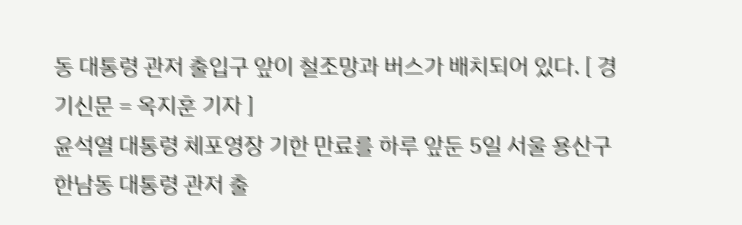동 대통령 관저 출입구 앞이 철조망과 버스가 배치되어 있다. [ 경기신문 = 옥지훈 기자 ]
윤석열 대통령 체포영장 기한 만료를 하루 앞둔 5일 서울 용산구 한남동 대통령 관저 출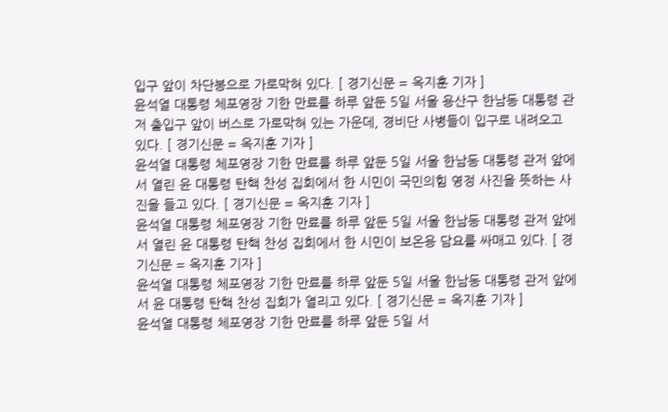입구 앞이 차단봉으로 가로막혀 있다. [ 경기신문 = 옥지훈 기자 ]
윤석열 대통령 체포영장 기한 만료를 하루 앞둔 5일 서울 용산구 한남동 대통령 관저 출입구 앞이 버스로 가로막혀 있는 가운데, 경비단 사병들이 입구로 내려오고 있다. [ 경기신문 = 옥지훈 기자 ]
윤석열 대통령 체포영장 기한 만료를 하루 앞둔 5일 서울 한남동 대통령 관저 앞에서 열린 윤 대통령 탄핵 찬성 집회에서 한 시민이 국민의힘 영정 사진을 뜻하는 사진을 들고 있다. [ 경기신문 = 옥지훈 기자 ]
윤석열 대통령 체포영장 기한 만료를 하루 앞둔 5일 서울 한남동 대통령 관저 앞에서 열린 윤 대통령 탄핵 찬성 집회에서 한 시민이 보온용 담요를 싸매고 있다. [ 경기신문 = 옥지훈 기자 ]
윤석열 대통령 체포영장 기한 만료를 하루 앞둔 5일 서울 한남동 대통령 관저 앞에서 윤 대통령 탄핵 찬성 집회가 열리고 있다. [ 경기신문 = 옥지훈 기자 ]
윤석열 대통령 체포영장 기한 만료를 하루 앞둔 5일 서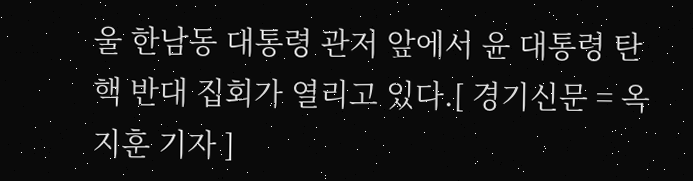울 한남동 대통령 관저 앞에서 윤 대통령 탄핵 반대 집회가 열리고 있다.[ 경기신문 = 옥지훈 기자 ]